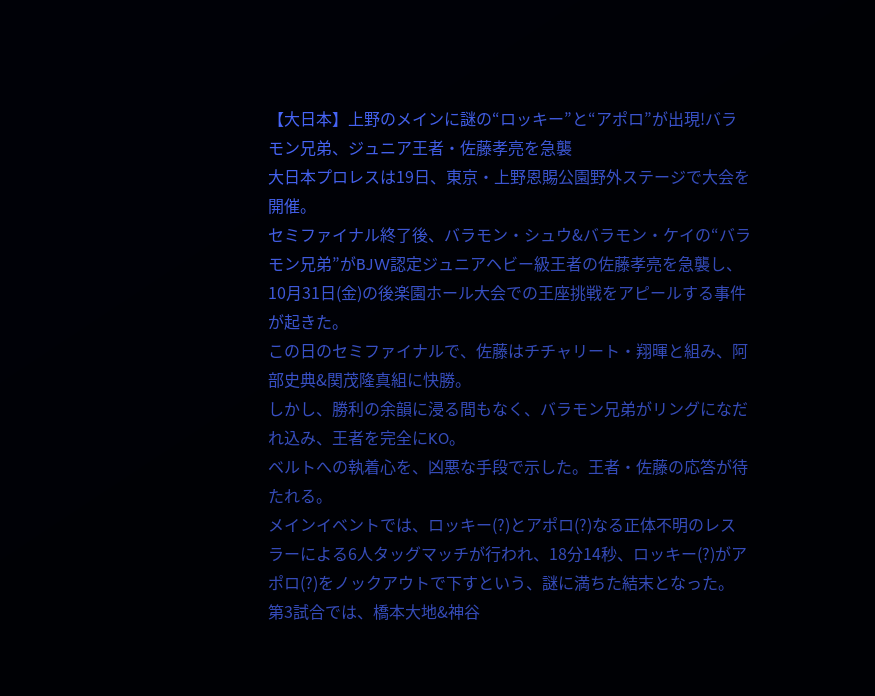【大日本】上野のメインに謎の“ロッキー”と“アポロ”が出現!バラモン兄弟、ジュニア王者・佐藤孝亮を急襲
大日本プロレスは19日、東京・上野恩賜公園野外ステージで大会を開催。
セミファイナル終了後、バラモン・シュウ&バラモン・ケイの“バラモン兄弟”がBJW認定ジュニアヘビー級王者の佐藤孝亮を急襲し、10月31日(金)の後楽園ホール大会での王座挑戦をアピールする事件が起きた。
この日のセミファイナルで、佐藤はチチャリート・翔暉と組み、阿部史典&関茂隆真組に快勝。
しかし、勝利の余韻に浸る間もなく、バラモン兄弟がリングになだれ込み、王者を完全にKO。
ベルトへの執着心を、凶悪な手段で示した。王者・佐藤の応答が待たれる。
メインイベントでは、ロッキー(?)とアポロ(?)なる正体不明のレスラーによる6人タッグマッチが行われ、18分14秒、ロッキー(?)がアポロ(?)をノックアウトで下すという、謎に満ちた結末となった。
第3試合では、橋本大地&神谷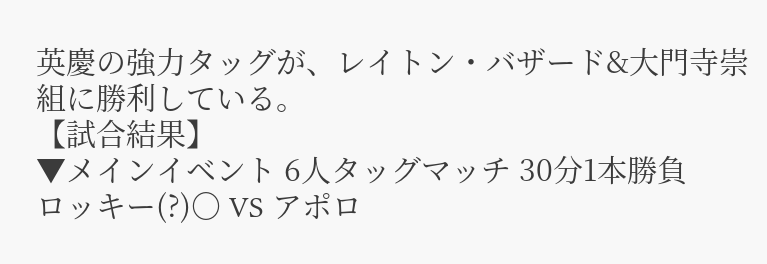英慶の強力タッグが、レイトン・バザード&大門寺崇組に勝利している。
【試合結果】
▼メインイベント 6人タッグマッチ 30分1本勝負
ロッキー(?)○ VS アポロ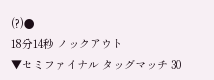(?)●
18分14秒 ノックアウト
▼セミファイナル タッグマッチ 30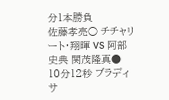分1本勝負
佐藤孝亮○ チチャリート・翔暉 VS 阿部史典 関茂隆真●
10分12秒 ブラディサ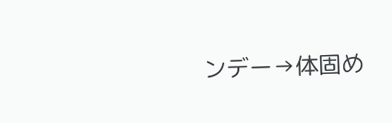ンデー→体固め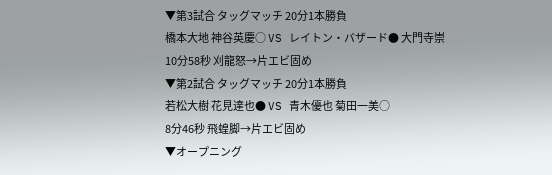▼第3試合 タッグマッチ 20分1本勝負
橋本大地 神谷英慶○ VS レイトン・バザード● 大門寺崇
10分58秒 刈龍怒→片エビ固め
▼第2試合 タッグマッチ 20分1本勝負
若松大樹 花見達也● VS 青木優也 菊田一美○
8分46秒 飛蝗脚→片エビ固め
▼オープニング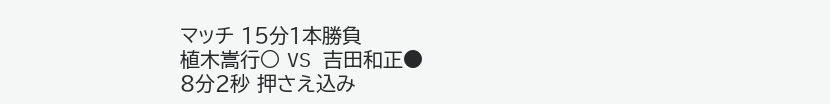マッチ 15分1本勝負
植木嵩行○ VS 吉田和正●
8分2秒 押さえ込み